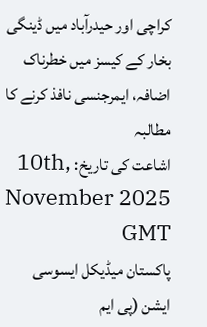کراچی اور حیدرآباد میں ڈینگی بخار کے کیسز میں خطرناک اضافہ، ایمرجنسی نافذ کرنے کا مطالبہ
اشاعت کی تاریخ: 10th, November 2025 GMT
پاکستان میڈیکل ایسوسی ایشن (پی ایم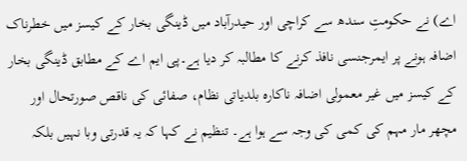اے) نے حکومتِ سندھ سے کراچی اور حیدرآباد میں ڈینگی بخار کے کیسز میں خطرناک اضافہ ہونے پر ایمرجنسی نافذ کرنے کا مطالبہ کر دیا ہے۔پی ایم اے کے مطابق ڈینگی بخار کے کیسز میں غیر معمولی اضافہ ناکارہ بلدیاتی نظام، صفائی کی ناقص صورتحال اور مچھر مار مہم کی کمی کی وجہ سے ہوا ہے۔ تنظیم نے کہا کہ یہ قدرتی وبا نہیں بلکہ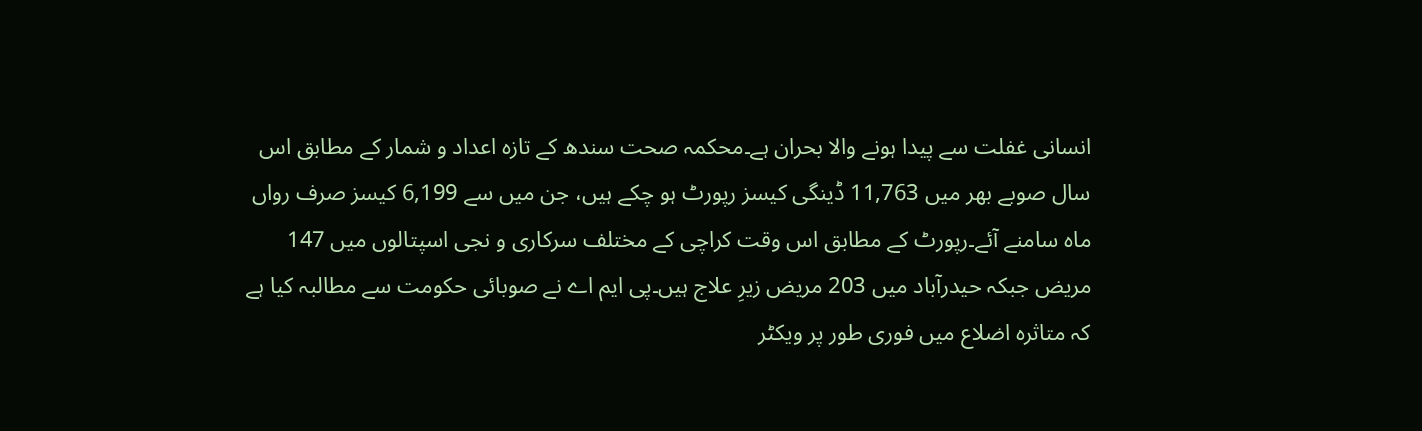انسانی غفلت سے پیدا ہونے والا بحران ہے۔محکمہ صحت سندھ کے تازہ اعداد و شمار کے مطابق اس سال صوبے بھر میں 11,763 ڈینگی کیسز رپورٹ ہو چکے ہیں، جن میں سے 6,199 کیسز صرف رواں ماہ سامنے آئے۔رپورٹ کے مطابق اس وقت کراچی کے مختلف سرکاری و نجی اسپتالوں میں 147 مریض جبکہ حیدرآباد میں 203 مریض زیرِ علاج ہیں۔پی ایم اے نے صوبائی حکومت سے مطالبہ کیا ہے کہ متاثرہ اضلاع میں فوری طور پر ویکٹر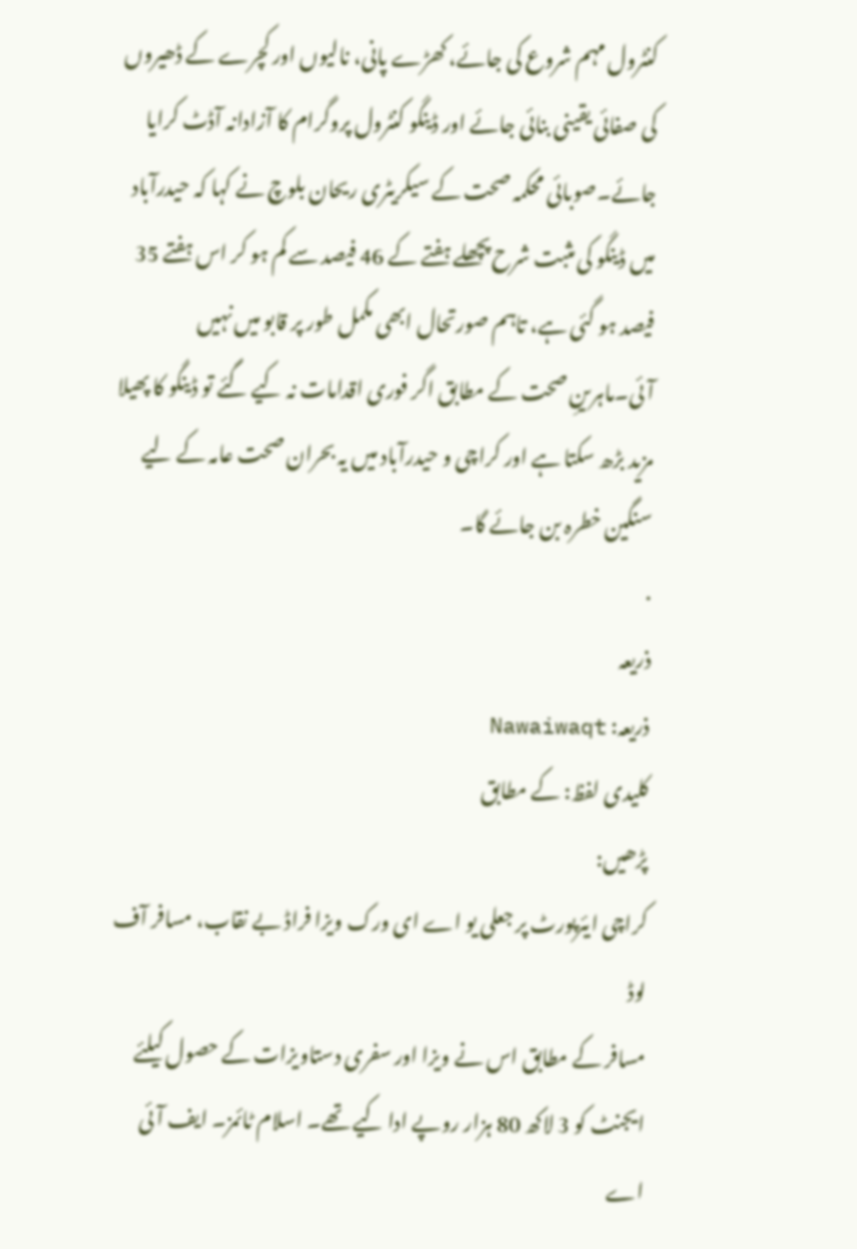کنٹرول مہم شروع کی جائے، کھڑے پانی، نالیوں اور کچرے کے ڈھیروں کی صفائی یقینی بنائی جائے اور ڈینگو کنٹرول پروگرام کا آزادانہ آڈٹ کرایا جائے۔صوبائی محکمہ صحت کے سیکریٹری ریحان بلوچ نے کہا کہ حیدرآباد میں ڈینگو کی مثبت شرح پچھلے ہفتے کے 46 فیصد سے کم ہو کر اس ہفتے 35 فیصد ہو گئی ہے، تاہم صورتحال ابھی مکمل طور پر قابو میں نہیں آئی۔ماہرینِ صحت کے مطابق اگر فوری اقدامات نہ کیے گئے تو ڈینگو کا پھیلا مزید بڑھ سکتا ہے اور کراچی و حیدرآباد میں یہ بحران صحت عامہ کے لیے سنگین خطرہ بن جائے گا۔
.
ذریعہ
ذریعہ: Nawaiwaqt
کلیدی لفظ: کے مطابق
پڑھیں:
کراچی ایئرپورٹ پر جعلی یو اے ای ورک ویزا فراڈ بے نقاب، مسافر آف لوڈ
مسافر کے مطابق اس نے ویزا اور سفری دستاویزات کے حصول کیلئے ایجنٹ کو 3 لاکھ 80 ہزار روپے ادا کیے تھے۔ اسلام ٹائمز۔ ایف آئی اے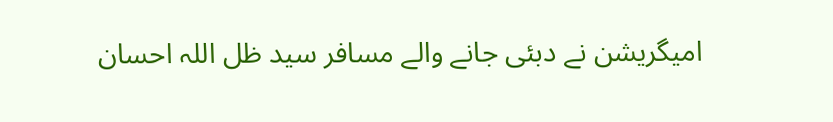امیگریشن نے دبئی جانے والے مسافر سید ظل اللہ احسان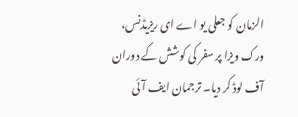الزمان کو جعلی یو اے ای ریزیڈنس، ورک ویزا پر سفر کی کوشش کے دوران آف لوڈ کر دیا۔ ترجمان ایف آئی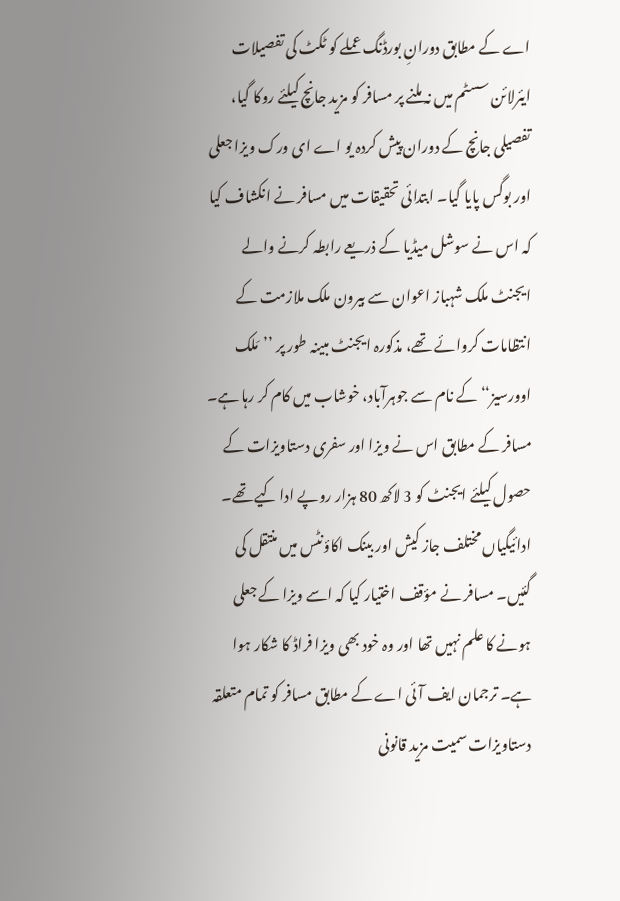اے کے مطابق دورانِ بورڈنگ عملے کو ٹکٹ کی تفصیلات ایئرلائن سسٹم میں نہ ملنے پر مسافر کو مزید جانچ کیلئے روکا گیا، تفصیلی جانچ کے دوران پیش کردہ یو اے ای ورک ویزا جعلی اور بوگس پایا گیا۔ ابتدائی تحقیقات میں مسافر نے انکشاف کیا کہ اس نے سوشل میڈیا کے ذریعے رابطہ کرنے والے ایجنٹ ملک شہباز اعوان سے بیرون ملک ملازمت کے انتظامات کروائے تھے، مذکورہ ایجنٹ مبینہ طور پر ’’مَلک اوورسیز‘‘ کے نام سے جوہرآباد، خوشاب میں کام کر رہا ہے۔
مسافر کے مطابق اس نے ویزا اور سفری دستاویزات کے حصول کیلئے ایجنٹ کو 3 لاکھ 80 ہزار روپے ادا کیے تھے۔ ادائیگیاں مختلف جاز کیش اور بینک اکاؤنٹس میں منتقل کی گئیں۔ مسافر نے مؤقف اختیار کیا کہ اسے ویزا کے جعلی ہونے کا علم نہیں تھا اور وہ خود بھی ویزا فراڈ کا شکار ہوا ہے۔ ترجمان ایف آئی اے کے مطابق مسافر کو تمام متعلقہ دستاویزات سمیت مزید قانونی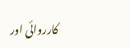کارروائی اور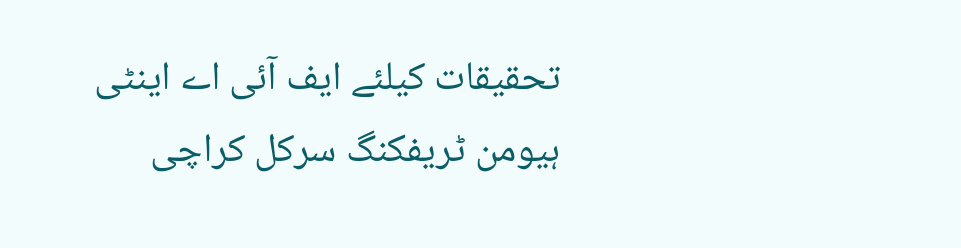تحقیقات کیلئے ایف آئی اے اینٹی ہیومن ٹریفکنگ سرکل کراچی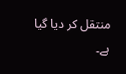منتقل کر دیا گیا ہے۔